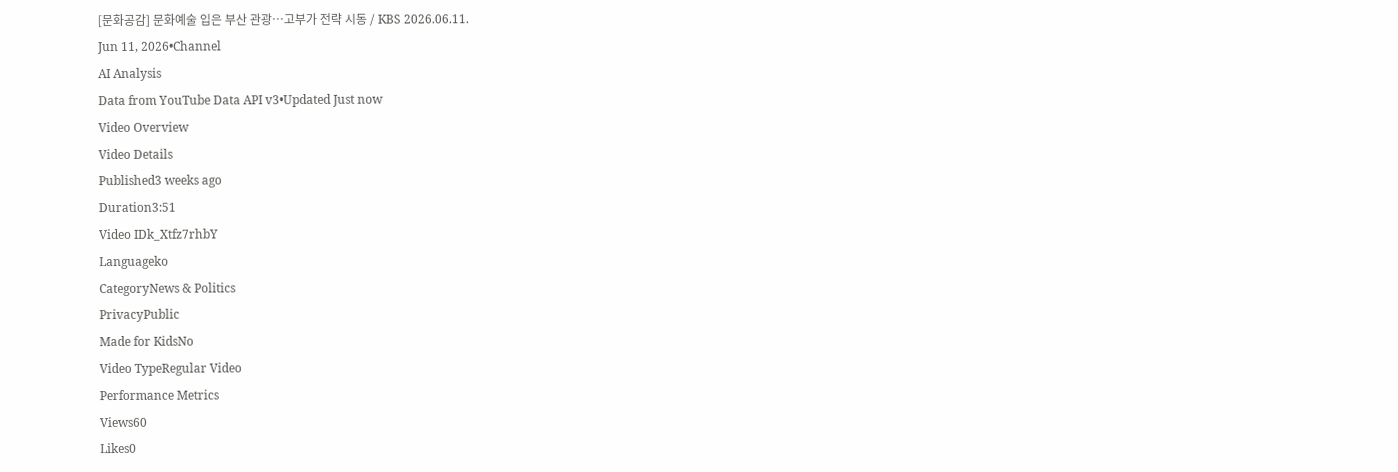[문화공감] 문화예술 입은 부산 관광…고부가 전략 시동 / KBS 2026.06.11.
Jun 11, 2026•Channel
AI Analysis
Data from YouTube Data API v3•Updated Just now
Video Overview
Video Details
Published3 weeks ago
Duration3:51
Video IDk_Xtfz7rhbY
Languageko
CategoryNews & Politics
PrivacyPublic
Made for KidsNo
Video TypeRegular Video
Performance Metrics
Views60
Likes0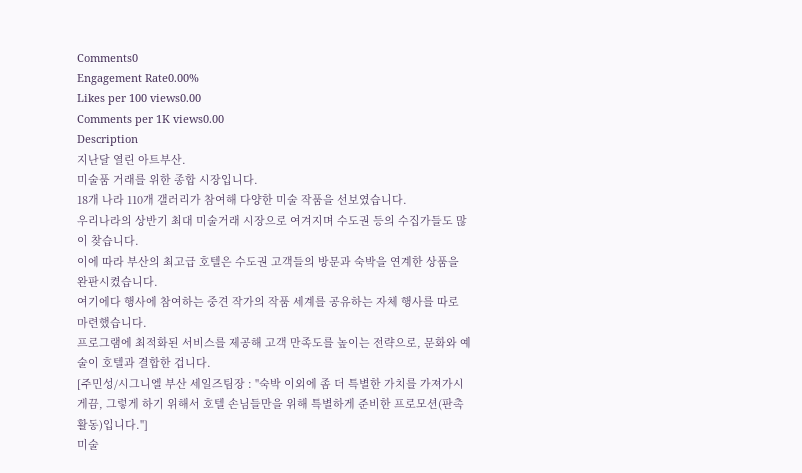Comments0
Engagement Rate0.00%
Likes per 100 views0.00
Comments per 1K views0.00
Description
지난달 열린 아트부산.
미술품 거래를 위한 종합 시장입니다.
18개 나라 110개 갤러리가 참여해 다양한 미술 작품을 선보였습니다.
우리나라의 상반기 최대 미술거래 시장으로 여겨지며 수도권 등의 수집가들도 많이 찾습니다.
이에 따라 부산의 최고급 호텔은 수도권 고객들의 방문과 숙박을 연계한 상품을 완판시켰습니다.
여기에다 행사에 참여하는 중견 작가의 작품 세계를 공유하는 자체 행사를 따로 마련했습니다.
프로그램에 최적화된 서비스를 제공해 고객 만족도를 높이는 전략으로, 문화와 예술이 호텔과 결합한 겁니다.
[주민성/시그니엘 부산 세일즈팀장 : "숙박 이외에 좀 더 특별한 가치를 가져가시게끔, 그렇게 하기 위해서 호텔 손님들만을 위해 특별하게 준비한 프로모션(판촉 활동)입니다."]
미술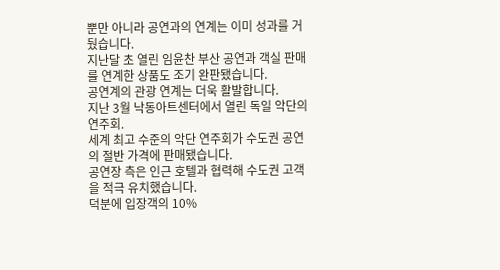뿐만 아니라 공연과의 연계는 이미 성과를 거뒀습니다.
지난달 초 열린 임윤찬 부산 공연과 객실 판매를 연계한 상품도 조기 완판됐습니다.
공연계의 관광 연계는 더욱 활발합니다.
지난 3월 낙동아트센터에서 열린 독일 악단의 연주회.
세계 최고 수준의 악단 연주회가 수도권 공연의 절반 가격에 판매됐습니다.
공연장 측은 인근 호텔과 협력해 수도권 고객을 적극 유치했습니다.
덕분에 입장객의 10%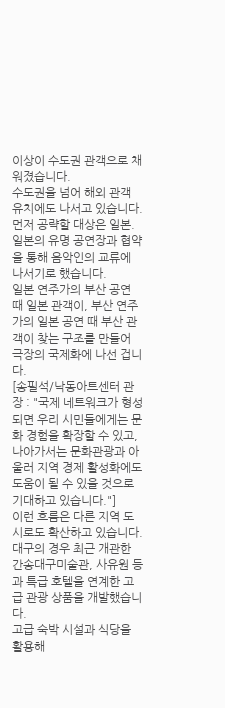이상이 수도권 관객으로 채워졌습니다.
수도권을 넘어 해외 관객 유치에도 나서고 있습니다.
먼저 공략할 대상은 일본.
일본의 유명 공연장과 협약을 통해 음악인의 교류에 나서기로 했습니다.
일본 연주가의 부산 공연 때 일본 관객이, 부산 연주가의 일본 공연 때 부산 관객이 찾는 구조를 만들어 극장의 국제화에 나선 겁니다.
[송필석/낙동아트센터 관장 : "국제 네트워크가 형성되면 우리 시민들에게는 문화 경험을 확장할 수 있고, 나아가서는 문화관광과 아울러 지역 경제 활성화에도 도움이 될 수 있을 것으로 기대하고 있습니다."]
이런 흐름은 다른 지역 도시로도 확산하고 있습니다.
대구의 경우 최근 개관한 간송대구미술관, 사유원 등과 특급 호텔을 연계한 고급 관광 상품을 개발했습니다.
고급 숙박 시설과 식당을 활용해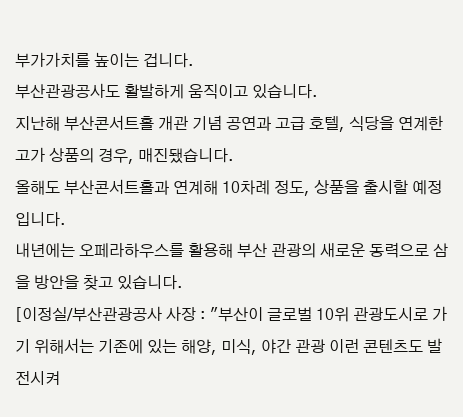부가가치를 높이는 겁니다.
부산관광공사도 활발하게 움직이고 있습니다.
지난해 부산콘서트홀 개관 기념 공연과 고급 호텔, 식당을 연계한 고가 상품의 경우, 매진됐습니다.
올해도 부산콘서트홀과 연계해 10차례 정도, 상품을 출시할 예정입니다.
내년에는 오페라하우스를 활용해 부산 관광의 새로운 동력으로 삼을 방안을 찾고 있습니다.
[이정실/부산관광공사 사장 : "부산이 글로벌 10위 관광도시로 가기 위해서는 기존에 있는 해양, 미식, 야간 관광 이런 콘텐츠도 발전시켜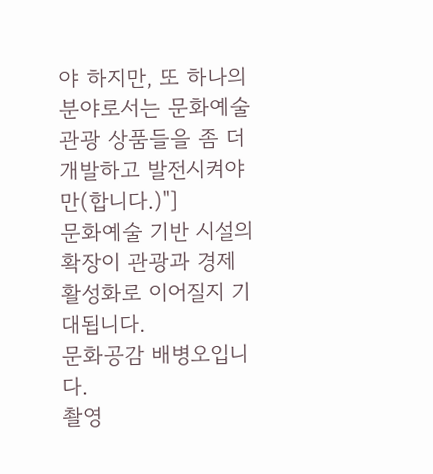야 하지만, 또 하나의 분야로서는 문화예술 관광 상품들을 좀 더 개발하고 발전시켜야만(합니다.)"]
문화예술 기반 시설의 확장이 관광과 경제 활성화로 이어질지 기대됩니다.
문화공감 배병오입니다.
촬영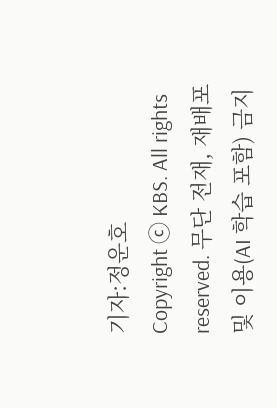기자:정운호
Copyright ⓒ KBS. All rights reserved. 무단 전재, 재배포 및 이용(AI 학습 포함) 금지